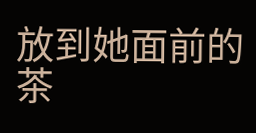放到她面前的茶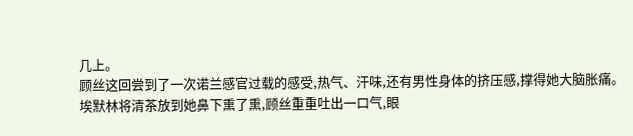几上。
顾丝这回尝到了一次诺兰感官过载的感受,热气、汗味,还有男性身体的挤压感,撑得她大脑胀痛。
埃默林将清茶放到她鼻下熏了熏,顾丝重重吐出一口气,眼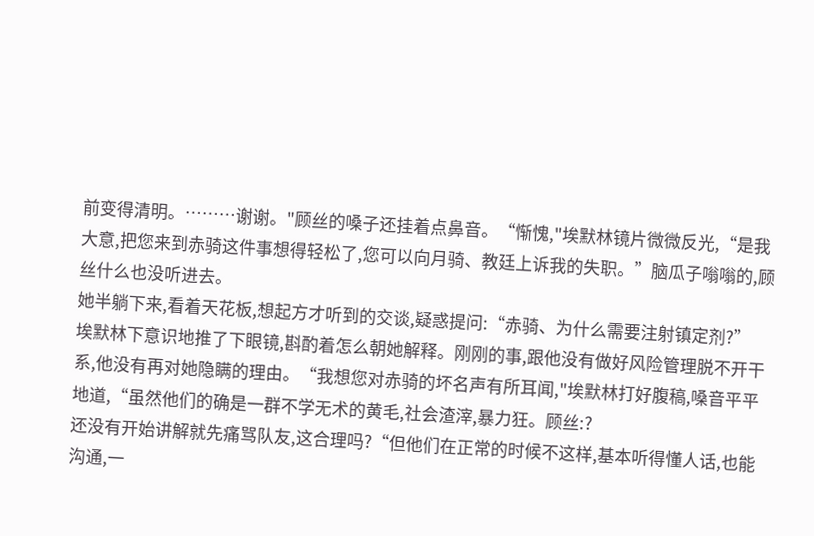前变得清明。………谢谢。"顾丝的嗓子还挂着点鼻音。“惭愧,"埃默林镜片微微反光,“是我大意,把您来到赤骑这件事想得轻松了,您可以向月骑、教廷上诉我的失职。”脑瓜子嗡嗡的,顾丝什么也没听进去。
她半躺下来,看着天花板,想起方才听到的交谈,疑惑提问:“赤骑、为什么需要注射镇定剂?”
埃默林下意识地推了下眼镜,斟酌着怎么朝她解释。刚刚的事,跟他没有做好风险管理脱不开干系,他没有再对她隐瞒的理由。“我想您对赤骑的坏名声有所耳闻,"埃默林打好腹稿,嗓音平平地道,“虽然他们的确是一群不学无术的黄毛,社会渣滓,暴力狂。顾丝:?
还没有开始讲解就先痛骂队友,这合理吗?“但他们在正常的时候不这样,基本听得懂人话,也能沟通,一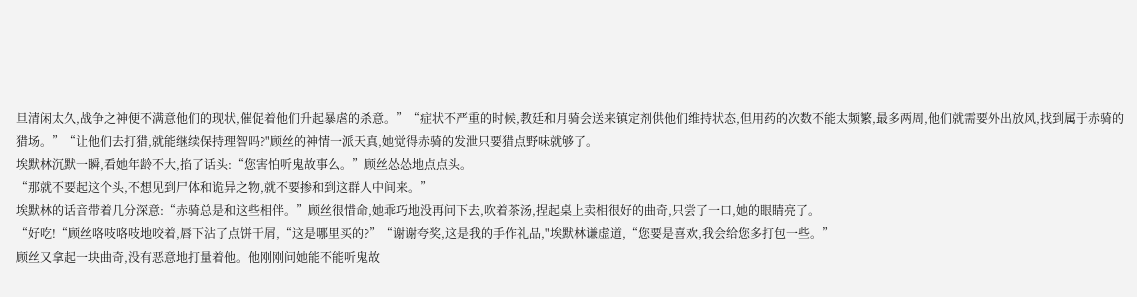旦清闲太久,战争之神便不满意他们的现状,催促着他们升起暴虐的杀意。”“症状不严重的时候,教廷和月骑会送来镇定剂供他们维持状态,但用药的次数不能太频繁,最多两周,他们就需要外出放风,找到属于赤骑的猎场。”“让他们去打猎,就能继续保持理智吗?"顾丝的神情一派天真,她觉得赤骑的发泄只要猎点野味就够了。
埃默林沉默一瞬,看她年龄不大,掐了话头:“您害怕听鬼故事么。”顾丝怂怂地点点头。
“那就不要起这个头,不想见到尸体和诡异之物,就不要掺和到这群人中间来。”
埃默林的话音带着几分深意:“赤骑总是和这些相伴。”顾丝很惜命,她乖巧地没再问下去,吹着茶汤,捏起桌上卖相很好的曲奇,只尝了一口,她的眼睛亮了。
“好吃!“顾丝咯吱咯吱地咬着,唇下沾了点饼干屑,“这是哪里买的?”“谢谢夸奖,这是我的手作礼品,"埃默林谦虚道,“您要是喜欢,我会给您多打包一些。”
顾丝又拿起一块曲奇,没有恶意地打量着他。他刚刚问她能不能听鬼故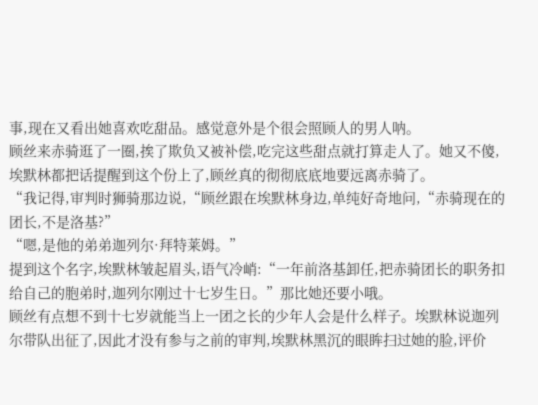事,现在又看出她喜欢吃甜品。感觉意外是个很会照顾人的男人呐。
顾丝来赤骑逛了一圈,挨了欺负又被补偿,吃完这些甜点就打算走人了。她又不傻,埃默林都把话提醒到这个份上了,顾丝真的彻彻底底地要远离赤骑了。
“我记得,审判时狮骑那边说,“顾丝跟在埃默林身边,单纯好奇地问,“赤骑现在的团长,不是洛基?”
“嗯,是他的弟弟迦列尔·拜特莱姆。”
提到这个名字,埃默林皱起眉头,语气冷峭:“一年前洛基卸任,把赤骑团长的职务扣给自己的胞弟时,迦列尔刚过十七岁生日。”那比她还要小哦。
顾丝有点想不到十七岁就能当上一团之长的少年人会是什么样子。埃默林说迦列尔带队出征了,因此才没有参与之前的审判,埃默林黑沉的眼眸扫过她的脸,评价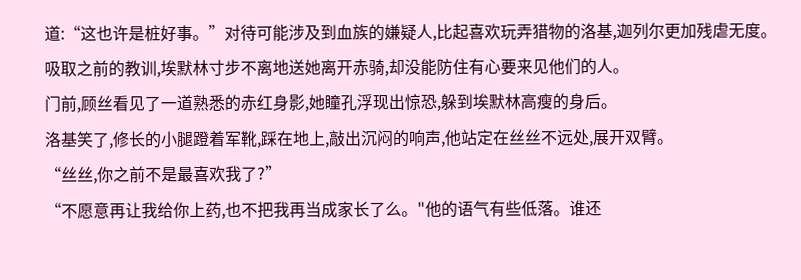道:“这也许是桩好事。”对待可能涉及到血族的嫌疑人,比起喜欢玩弄猎物的洛基,迦列尔更加残虐无度。
吸取之前的教训,埃默林寸步不离地送她离开赤骑,却没能防住有心要来见他们的人。
门前,顾丝看见了一道熟悉的赤红身影,她瞳孔浮现出惊恐,躲到埃默林高瘦的身后。
洛基笑了,修长的小腿蹬着军靴,踩在地上,敲出沉闷的响声,他站定在丝丝不远处,展开双臂。
“丝丝,你之前不是最喜欢我了?”
“不愿意再让我给你上药,也不把我再当成家长了么。"他的语气有些低落。谁还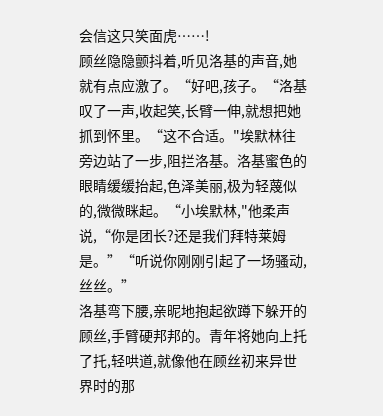会信这只笑面虎……!
顾丝隐隐颤抖着,听见洛基的声音,她就有点应激了。“好吧,孩子。“洛基叹了一声,收起笑,长臂一伸,就想把她抓到怀里。“这不合适。"埃默林往旁边站了一步,阻拦洛基。洛基蜜色的眼睛缓缓抬起,色泽美丽,极为轻蔑似的,微微眯起。“小埃默林,"他柔声说,“你是团长?还是我们拜特莱姆是。”“听说你刚刚引起了一场骚动,丝丝。”
洛基弯下腰,亲昵地抱起欲蹲下躲开的顾丝,手臂硬邦邦的。青年将她向上托了托,轻哄道,就像他在顾丝初来异世界时的那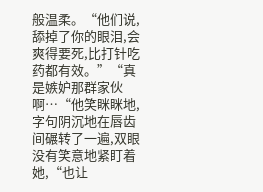般温柔。“他们说,舔掉了你的眼泪,会爽得要死,比打针吃药都有效。”“真是嫉妒那群家伙啊…“他笑眯眯地,字句阴沉地在唇齿间碾转了一遍,双眼没有笑意地紧盯着她,“也让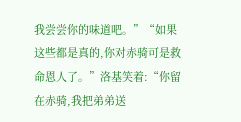我尝尝你的味道吧。”“如果这些都是真的,你对赤骑可是救命恩人了。”洛基笑着:“你留在赤骑,我把弟弟送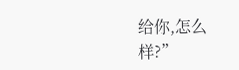给你,怎么样?”